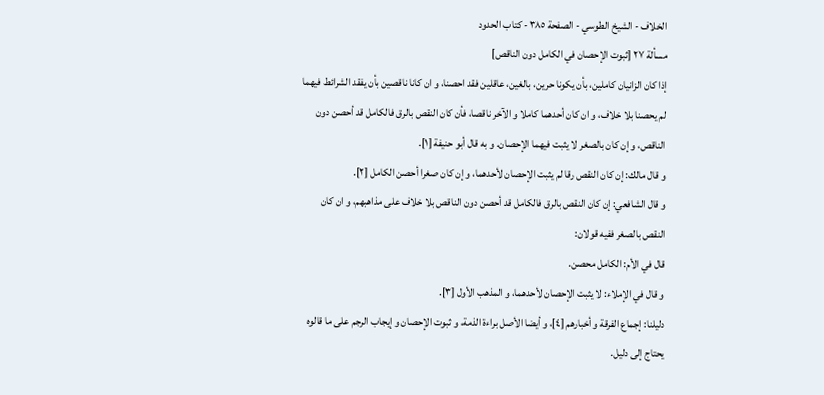الخلاف - الشيخ الطوسي - الصفحة ٣٨٥ - كتاب الحدود
مسألة ٢٧ [ثبوت الإحصان في الكامل دون الناقص]
إذا كان الزانيان كاملين، بأن يكونا حرين، بالغين، عاقلين فقد احصنا، و ان كانا ناقصين بأن يفقد الشرائط فيهما لم يحصنا بلا خلاف، و ان كان أحدهما كاملا و الآخر ناقصا، فأن كان النقص بالرق فالكامل قد أحصن دون الناقص، و إن كان بالصغر لا يثبت فيهما الإحصان. و به قال أبو حنيفة [١].
و قال مالك: إن كان النقص رقا لم يثبت الإحصان لأحدهما، و إن كان صغرا أحصن الكامل [٢].
و قال الشافعي: إن كان النقص بالرق فالكامل قد أحصن دون الناقص بلا خلاف على مذاهبهم، و ان كان النقص بالصغر ففيه قولان:
قال في الأم: الكامل محصن.
و قال في الإملاء: لا يثبت الإحصان لأحدهما، و المذهب الأول [٣].
دليلنا: إجماع الفرقة و أخبارهم [٤]، و أيضا الأصل براءة الذمة، و ثبوت الإحصان و إيجاب الرجم على ما قالوه يحتاج إلى دليل.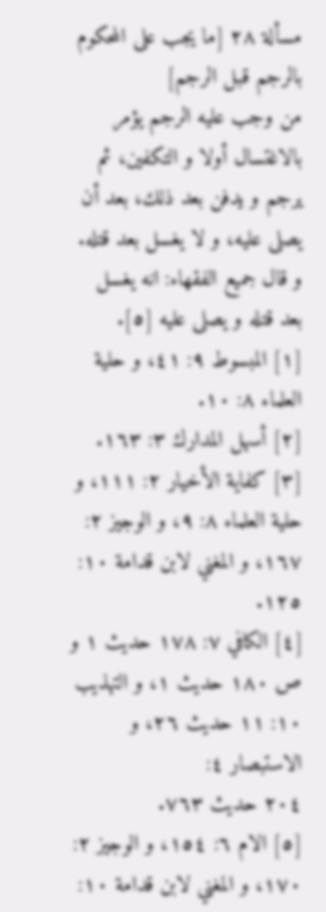مسألة ٢٨ [ما يجب على المحكوم بالرجم قبل الرجم]
من وجب عليه الرجم يؤمر بالاغتسال أولا و التكفين، ثم يرجم و يدفن بعد ذلك، بعد أن يصلى عليه، و لا يغسل بعد قتله.
و قال جميع الفقهاء: انه يغسل بعد قتله و يصلى عليه [٥].
[١] المبسوط ٩: ٤١، و حلية العلماء ٨: ١٠.
[٢] أسهل المدارك ٣: ١٦٣.
[٣] كفاية الأخيار ٢: ١١١، و حلية العلماء ٨: ٩، و الوجيز ٢: ١٦٧، و المغني لابن قدامة ١٠: ١٢٥.
[٤] الكافي ٧: ١٧٨ حديث ١ و ص ١٨٠ حديث ١، و التهذيب ١٠: ١١ حديث ٢٦، و الاستبصار ٤:
٢٠٤ حديث ٧٦٣.
[٥] الام ٦: ١٥٤، و الوجيز ٢: ١٧٠، و المغني لابن قدامة ١٠: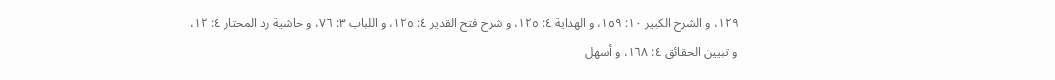١٢٩، و الشرح الكبير ١٠: ١٥٩، و الهداية ٤: ١٢٥، و شرح فتح القدير ٤: ١٢٥، و اللباب ٣: ٧٦، و حاشية رد المحتار ٤: ١٢، و تبيين الحقائق ٤: ١٦٨، و أسهل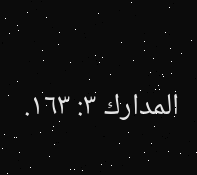المدارك ٣: ١٦٣.